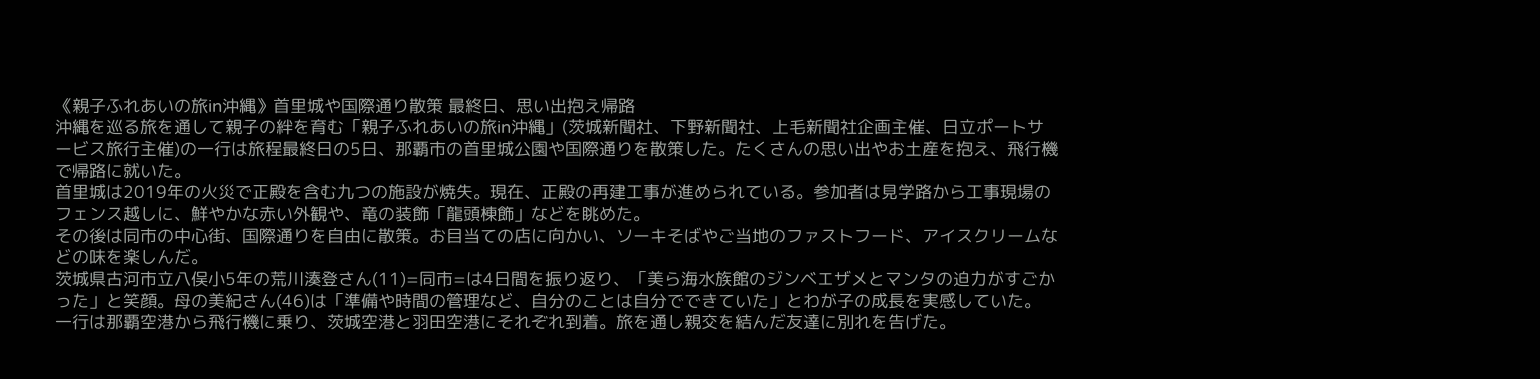《親子ふれあいの旅in沖縄》首里城や国際通り散策 最終日、思い出抱え帰路
沖縄を巡る旅を通して親子の絆を育む「親子ふれあいの旅in沖縄」(茨城新聞社、下野新聞社、上毛新聞社企画主催、日立ポートサービス旅行主催)の一行は旅程最終日の5日、那覇市の首里城公園や国際通りを散策した。たくさんの思い出やお土産を抱え、飛行機で帰路に就いた。
首里城は2019年の火災で正殿を含む九つの施設が焼失。現在、正殿の再建工事が進められている。参加者は見学路から工事現場のフェンス越しに、鮮やかな赤い外観や、竜の装飾「龍頭棟飾」などを眺めた。
その後は同市の中心街、国際通りを自由に散策。お目当ての店に向かい、ソーキそばやご当地のファストフード、アイスクリームなどの味を楽しんだ。
茨城県古河市立八俣小5年の荒川湊登さん(11)=同市=は4日間を振り返り、「美ら海水族館のジンベエザメとマンタの迫力がすごかった」と笑顔。母の美紀さん(46)は「準備や時間の管理など、自分のことは自分でできていた」とわが子の成長を実感していた。
一行は那覇空港から飛行機に乗り、茨城空港と羽田空港にそれぞれ到着。旅を通し親交を結んだ友達に別れを告げた。